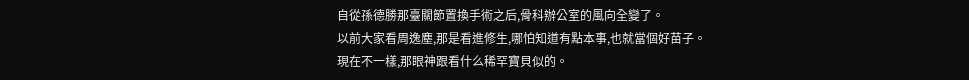自從孫德勝那臺關節置換手術之后,骨科辦公室的風向全變了。
以前大家看周逸塵,那是看進修生,哪怕知道有點本事,也就當個好苗子。
現在不一樣,那眼神跟看什么稀罕寶貝似的。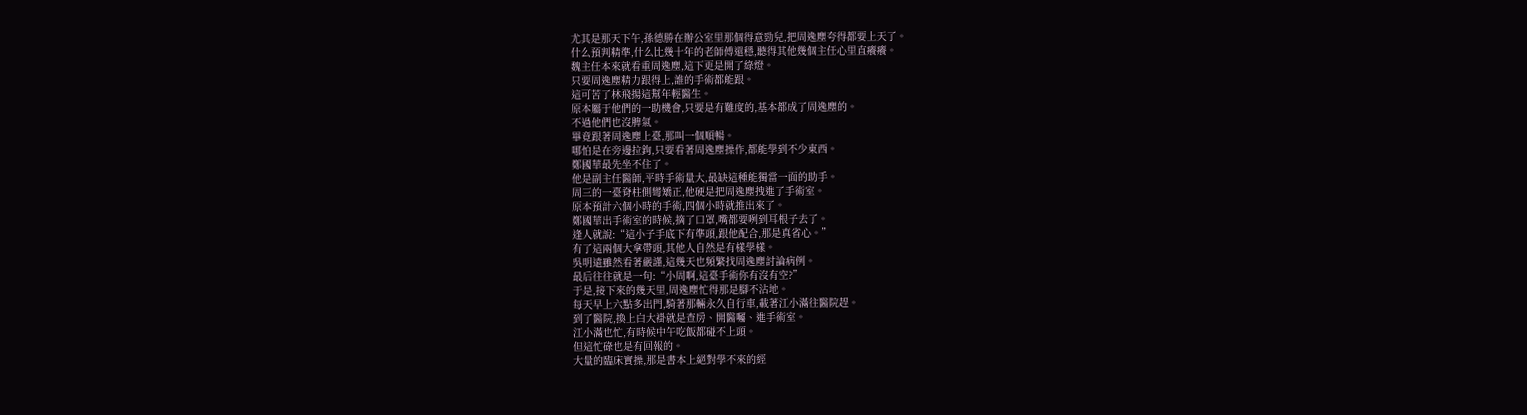尤其是那天下午,孫德勝在辦公室里那個得意勁兒,把周逸塵夸得都要上天了。
什么預判精準,什么比幾十年的老師傅還穩,聽得其他幾個主任心里直癢癢。
魏主任本來就看重周逸塵,這下更是開了綠燈。
只要周逸塵精力跟得上,誰的手術都能跟。
這可苦了林飛揚這幫年輕醫生。
原本屬于他們的一助機會,只要是有難度的,基本都成了周逸塵的。
不過他們也沒脾氣。
畢竟跟著周逸塵上臺,那叫一個順暢。
哪怕是在旁邊拉鉤,只要看著周逸塵操作,都能學到不少東西。
鄭國華最先坐不住了。
他是副主任醫師,平時手術量大,最缺這種能獨當一面的助手。
周三的一臺脊柱側彎矯正,他硬是把周逸塵拽進了手術室。
原本預計六個小時的手術,四個小時就推出來了。
鄭國華出手術室的時候,摘了口罩,嘴都要咧到耳根子去了。
逢人就說:“這小子手底下有準頭,跟他配合,那是真省心。”
有了這兩個大拿帶頭,其他人自然是有樣學樣。
吳明遠雖然看著嚴謹,這幾天也頻繁找周逸塵討論病例。
最后往往就是一句:“小周啊,這臺手術你有沒有空?”
于是,接下來的幾天里,周逸塵忙得那是腳不沾地。
每天早上六點多出門,騎著那輛永久自行車,載著江小滿往醫院趕。
到了醫院,換上白大褂就是查房、開醫囑、進手術室。
江小滿也忙,有時候中午吃飯都碰不上頭。
但這忙碌也是有回報的。
大量的臨床實操,那是書本上絕對學不來的經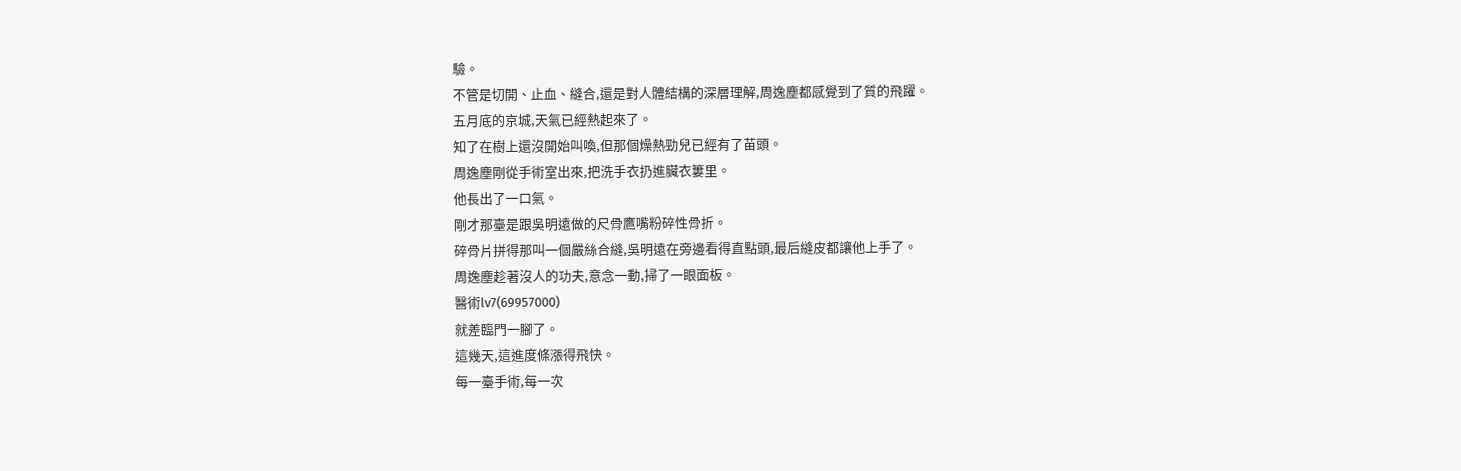驗。
不管是切開、止血、縫合,還是對人體結構的深層理解,周逸塵都感覺到了質的飛躍。
五月底的京城,天氣已經熱起來了。
知了在樹上還沒開始叫喚,但那個燥熱勁兒已經有了苗頭。
周逸塵剛從手術室出來,把洗手衣扔進臟衣簍里。
他長出了一口氣。
剛才那臺是跟吳明遠做的尺骨鷹嘴粉碎性骨折。
碎骨片拼得那叫一個嚴絲合縫,吳明遠在旁邊看得直點頭,最后縫皮都讓他上手了。
周逸塵趁著沒人的功夫,意念一動,掃了一眼面板。
醫術lv7(69957000)
就差臨門一腳了。
這幾天,這進度條漲得飛快。
每一臺手術,每一次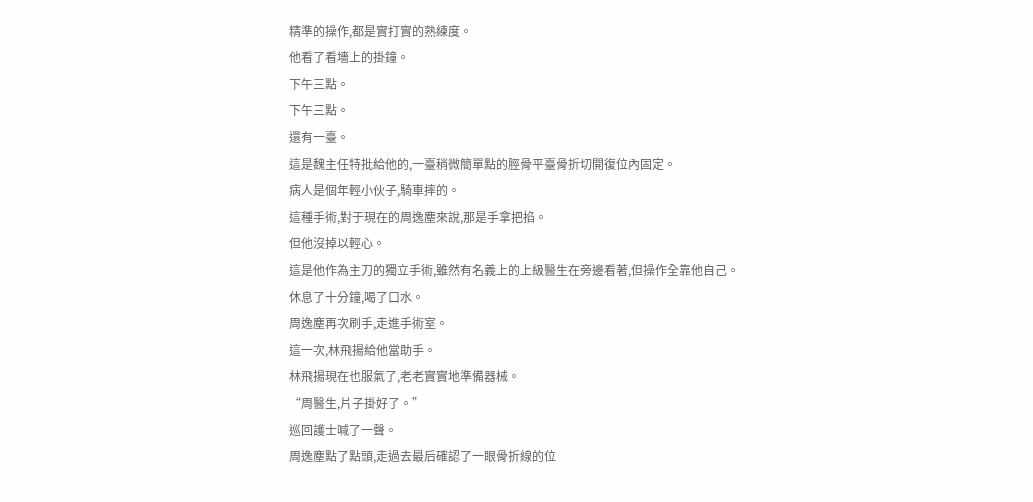精準的操作,都是實打實的熟練度。
他看了看墻上的掛鐘。
下午三點。
下午三點。
還有一臺。
這是魏主任特批給他的,一臺稍微簡單點的脛骨平臺骨折切開復位內固定。
病人是個年輕小伙子,騎車摔的。
這種手術,對于現在的周逸塵來說,那是手拿把掐。
但他沒掉以輕心。
這是他作為主刀的獨立手術,雖然有名義上的上級醫生在旁邊看著,但操作全靠他自己。
休息了十分鐘,喝了口水。
周逸塵再次刷手,走進手術室。
這一次,林飛揚給他當助手。
林飛揚現在也服氣了,老老實實地準備器械。
“周醫生,片子掛好了。”
巡回護士喊了一聲。
周逸塵點了點頭,走過去最后確認了一眼骨折線的位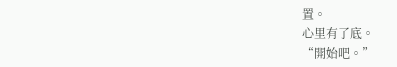置。
心里有了底。
“開始吧。”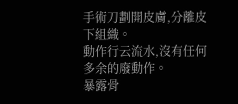手術刀劃開皮膚,分離皮下組織。
動作行云流水,沒有任何多余的廢動作。
暴露骨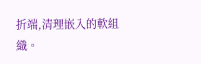折端,清理嵌入的軟組織。